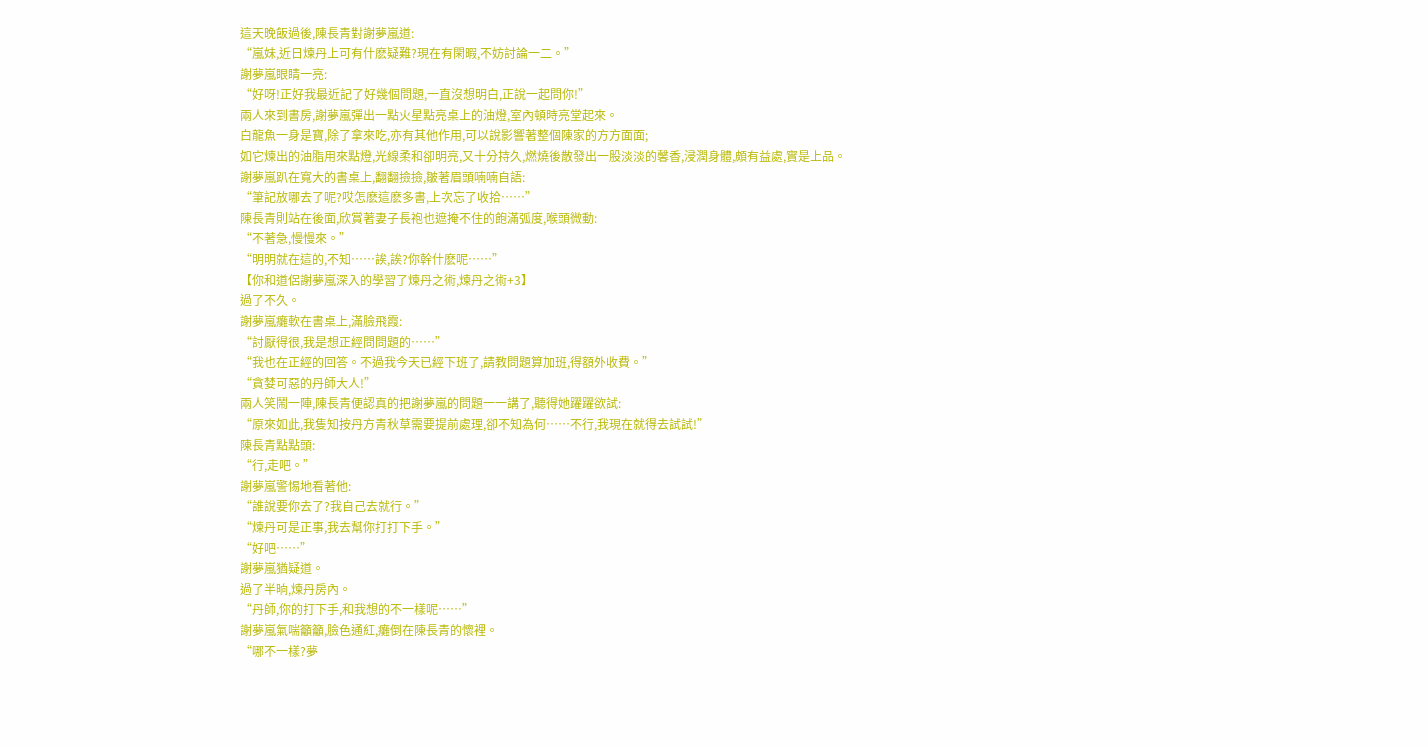這天晚飯過後,陳長青對謝夢嵐道:
“嵐妹,近日煉丹上可有什麽疑難?現在有閑暇,不妨討論一二。”
謝夢嵐眼睛一亮:
“好呀!正好我最近記了好幾個問題,一直沒想明白,正說一起問你!”
兩人來到書房,謝夢嵐彈出一點火星點亮桌上的油燈,室內頓時亮堂起來。
白龍魚一身是寶,除了拿來吃,亦有其他作用,可以說影響著整個陳家的方方面面;
如它煉出的油脂用來點燈,光線柔和卻明亮,又十分持久,燃燒後散發出一股淡淡的馨香,浸潤身體,頗有益處,實是上品。
謝夢嵐趴在寬大的書桌上,翻翻撿撿,皺著眉頭喃喃自語:
“筆記放哪去了呢?哎怎麽這麽多書,上次忘了收拾……”
陳長青則站在後面,欣賞著妻子長袍也遮掩不住的飽滿弧度,喉頭微動:
“不著急,慢慢來。”
“明明就在這的,不知……誒,誒?你幹什麽呢……”
【你和道侶謝夢嵐深入的學習了煉丹之術,煉丹之術+3】
過了不久。
謝夢嵐癱軟在書桌上,滿臉飛霞:
“討厭得很,我是想正經問問題的……”
“我也在正經的回答。不過我今天已經下班了,請教問題算加班,得額外收費。”
“貪婪可惡的丹師大人!”
兩人笑鬧一陣,陳長青便認真的把謝夢嵐的問題一一講了,聽得她躍躍欲試:
“原來如此,我隻知按丹方青秋草需要提前處理,卻不知為何……不行,我現在就得去試試!”
陳長青點點頭:
“行,走吧。”
謝夢嵐警惕地看著他:
“誰說要你去了?我自己去就行。”
“煉丹可是正事,我去幫你打打下手。”
“好吧……”
謝夢嵐猶疑道。
過了半晌,煉丹房內。
“丹師,你的打下手,和我想的不一樣呢……”
謝夢嵐氣喘籲籲,臉色通紅,癱倒在陳長青的懷裡。
“哪不一樣?夢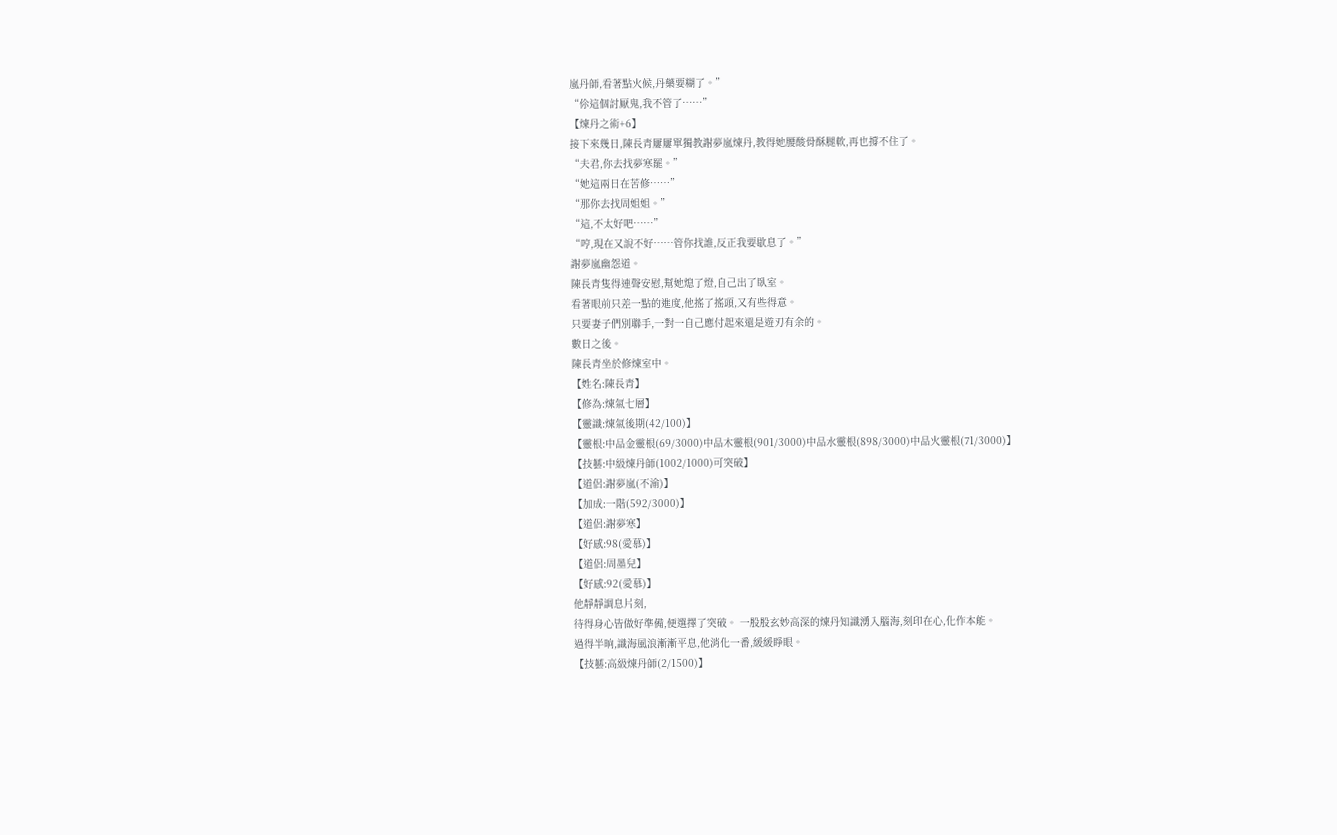嵐丹師,看著點火候,丹藥要糊了。”
“伱這個討厭鬼,我不管了……”
【煉丹之術+6】
接下來幾日,陳長青屢屢單獨教謝夢嵐煉丹,教得她腰酸骨酥腿軟,再也撐不住了。
“夫君,你去找夢寒罷。”
“她這兩日在苦修……”
“那你去找周姐姐。”
“這,不太好吧……”
“哼,現在又說不好……管你找誰,反正我要歇息了。”
謝夢嵐幽怨道。
陳長青隻得連聲安慰,幫她熄了燈,自己出了臥室。
看著眼前只差一點的進度,他搖了搖頭,又有些得意。
只要妻子們別聯手,一對一自己應付起來還是遊刃有余的。
數日之後。
陳長青坐於修煉室中。
【姓名:陳長青】
【修為:煉氣七層】
【靈識:煉氣後期(42/100)】
【靈根:中品金靈根(69/3000)中品木靈根(901/3000)中品水靈根(898/3000)中品火靈根(71/3000)】
【技藝:中級煉丹師(1002/1000)可突破】
【道侶:謝夢嵐(不渝)】
【加成:一階(592/3000)】
【道侶:謝夢寒】
【好感:98(愛慕)】
【道侶:周墨兒】
【好感:92(愛慕)】
他靜靜調息片刻,
待得身心皆做好準備,便選擇了突破。 一股股玄妙高深的煉丹知識湧入腦海,刻印在心,化作本能。
過得半晌,識海風浪漸漸平息,他消化一番,緩緩睜眼。
【技藝:高級煉丹師(2/1500)】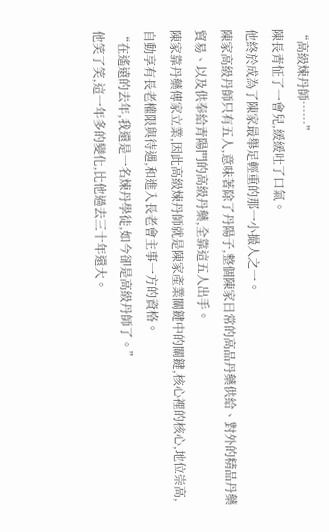“高級煉丹師……”
陳長青怔了一會兒,緩緩吐了口氣。
他終於成為了陳家最舉足輕重的那一小撮人之一。
陳家高級丹師只有五人,意味著除了丹陽子,整個陳家日常的高品丹藥供給、對外的精品丹藥貿易、以及供奉給青陽門的高級丹藥,全靠這五人出手。
陳家靠丹藥傳家立業,因此高級煉丹師就是陳家產業關鍵中的關鍵,核心裡的核心,地位崇高,自動享有長老權限與待遇,和進入長老會主事一方的資格。
“在遙遠的去年,我還是一名煉丹學徒,如今卻是高級丹師了。”
他笑了笑,這一年多的變化,比他過去三十年還大。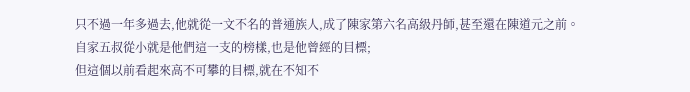只不過一年多過去,他就從一文不名的普通族人,成了陳家第六名高級丹師,甚至還在陳道元之前。
自家五叔從小就是他們這一支的榜樣,也是他曾經的目標;
但這個以前看起來高不可攀的目標,就在不知不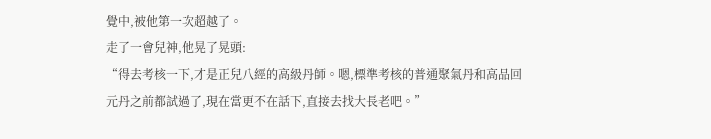覺中,被他第一次超越了。
走了一會兒神,他晃了晃頭:
“得去考核一下,才是正兒八經的高級丹師。嗯,標準考核的普通聚氣丹和高品回元丹之前都試過了,現在當更不在話下,直接去找大長老吧。”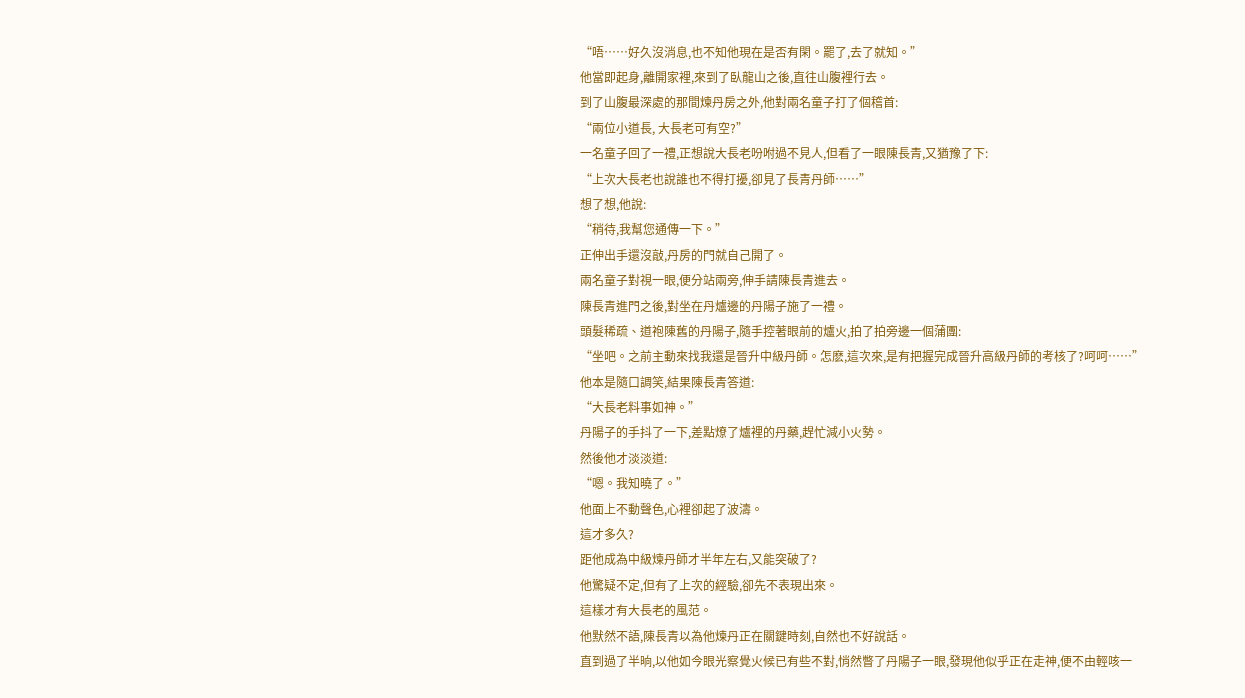“唔……好久沒消息,也不知他現在是否有閑。罷了,去了就知。”
他當即起身,離開家裡,來到了臥龍山之後,直往山腹裡行去。
到了山腹最深處的那間煉丹房之外,他對兩名童子打了個稽首:
“兩位小道長, 大長老可有空?”
一名童子回了一禮,正想說大長老吩咐過不見人,但看了一眼陳長青,又猶豫了下:
“上次大長老也說誰也不得打擾,卻見了長青丹師……”
想了想,他說:
“稍待,我幫您通傳一下。”
正伸出手還沒敲,丹房的門就自己開了。
兩名童子對視一眼,便分站兩旁,伸手請陳長青進去。
陳長青進門之後,對坐在丹爐邊的丹陽子施了一禮。
頭髮稀疏、道袍陳舊的丹陽子,隨手控著眼前的爐火,拍了拍旁邊一個蒲團:
“坐吧。之前主動來找我還是晉升中級丹師。怎麽,這次來,是有把握完成晉升高級丹師的考核了?呵呵……”
他本是隨口調笑,結果陳長青答道:
“大長老料事如神。”
丹陽子的手抖了一下,差點燎了爐裡的丹藥,趕忙減小火勢。
然後他才淡淡道:
“嗯。我知曉了。”
他面上不動聲色,心裡卻起了波濤。
這才多久?
距他成為中級煉丹師才半年左右,又能突破了?
他驚疑不定,但有了上次的經驗,卻先不表現出來。
這樣才有大長老的風范。
他默然不語,陳長青以為他煉丹正在關鍵時刻,自然也不好說話。
直到過了半晌,以他如今眼光察覺火候已有些不對,悄然瞥了丹陽子一眼,發現他似乎正在走神,便不由輕咳一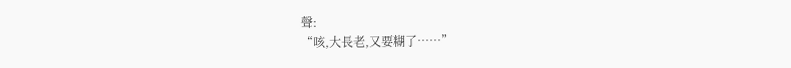聲:
“咳,大長老,又要糊了……”